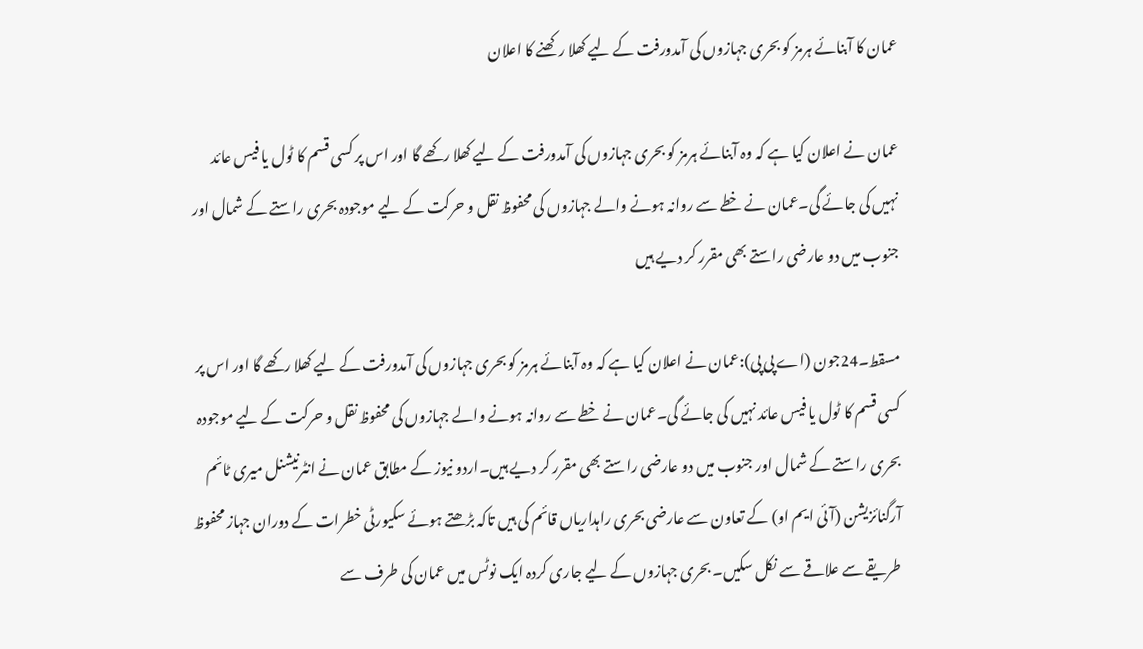عمان کا آبنائے ہرمز کو بحری جہازوں کی آمدورفت کے لیے کھلا رکھنے کا اعلان

عمان نے اعلان کیا ہے کہ وہ آبنائے ہرمز کو بحری جہازوں کی آمدورفت کے لیے کھلا رکھے گا اور اس پر کسی قسم کا ٹول یا فیس عائد نہیں کی جائے گی۔عمان نے خطے سے روانہ ہونے والے جہازوں کی محفوظ نقل و حرکت کے لیے موجودہ بحری راستے کے شمال اور جنوب میں دو عارضی راستے بھی مقرر کر دیے ہیں

مسقط۔24جون (اے پی پی):عمان نے اعلان کیا ہے کہ وہ آبنائے ہرمز کو بحری جہازوں کی آمدورفت کے لیے کھلا رکھے گا اور اس پر کسی قسم کا ٹول یا فیس عائد نہیں کی جائے گی۔عمان نے خطے سے روانہ ہونے والے جہازوں کی محفوظ نقل و حرکت کے لیے موجودہ بحری راستے کے شمال اور جنوب میں دو عارضی راستے بھی مقرر کر دیے ہیں۔اردو نیوز کے مطابق عمان نے انٹرنیشنل میری ٹائم آرگنائزیشن (آئی ایم او) کے تعاون سے عارضی بحری راہداریاں قائم کی ہیں تاکہ بڑھتے ہوئے سکیورٹی خطرات کے دوران جہاز محفوظ طریقے سے علاقے سے نکل سکیں۔ بحری جہازوں کے لیے جاری کردہ ایک نوٹس میں عمان کی طرف سے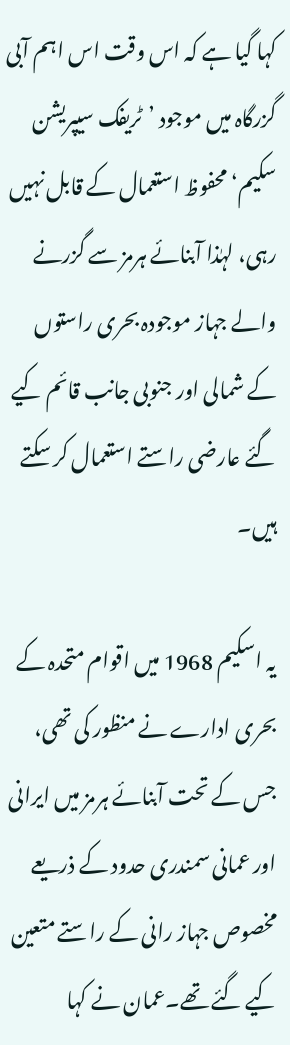کہا گیا ہے کہ اس وقت اس اہم آبی گزرگاہ میں موجود ’ٹریفک سیپریشن سکیم‘ محفوظ استعمال کے قابل نہیں رہی، لہٰذا آبنائے ہرمز سے گزرنے والے جہاز موجودہ بحری راستوں کے شمالی اور جنوبی جانب قائم کیے گئے عارضی راستے استعمال کر سکتے ہیں۔

یہ اسکیم 1968 میں اقوام متحدہ کے بحری ادارے نے منظور کی تھی، جس کے تحت آبنائے ہرمز میں ایرانی اور عمانی سمندری حدود کے ذریعے مخصوص جہاز رانی کے راستے متعین کیے گئے تھے۔عمان نے کہا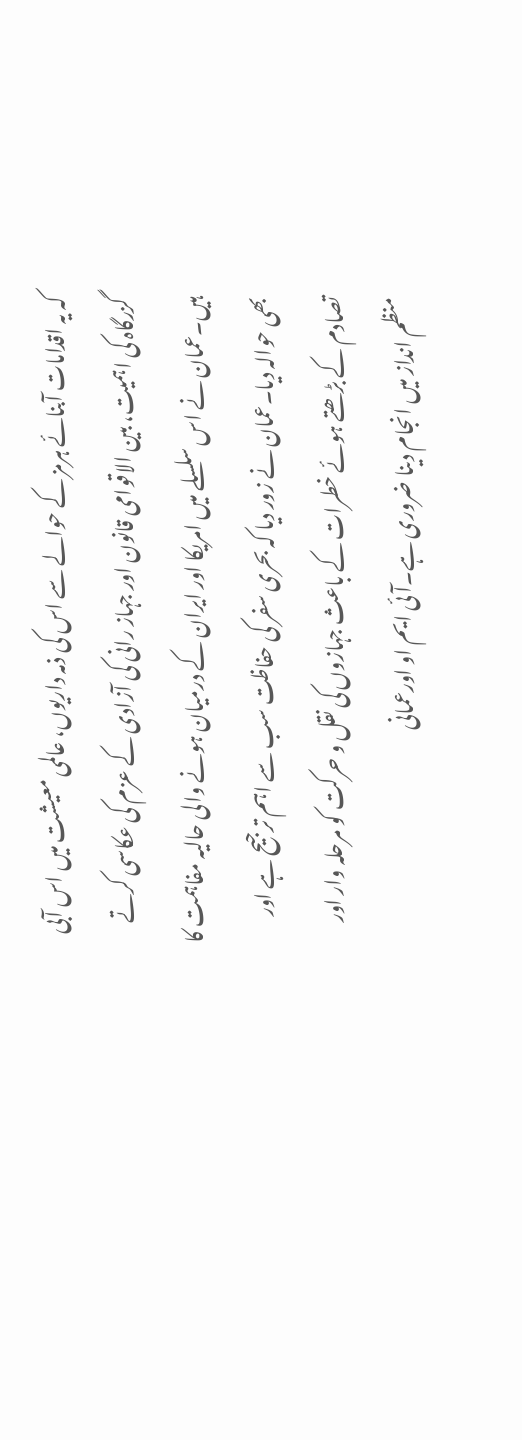کہ یہ اقدامات آبنائے ہرمز کے حوالے سے اس کی ذمہ داریوں، عالمی معیشت میں اس آبی گزرگاہ کی اہمیت، بین الاقوامی قانون اور جہاز رانی کی آزادی کے عزم کی عکاسی کرتے ہیں۔عمان نے اس سلسلے میں امریکا اور ایران کے درمیان ہونے والی حالیہ مفاہمت کا بھی حوالہ دیا۔عمان نے زور دیا کہ بحری سفر کی حفاظت سب سے اہم ترجیح ہے اور تصادم کے بڑھتے ہوئے خطرات کے باعث جہازوں کی نقل و حرکت کو مرحلہ وار اور منظم انداز میں انجام دینا ضروری ہے۔آئی ایم او اورعمانی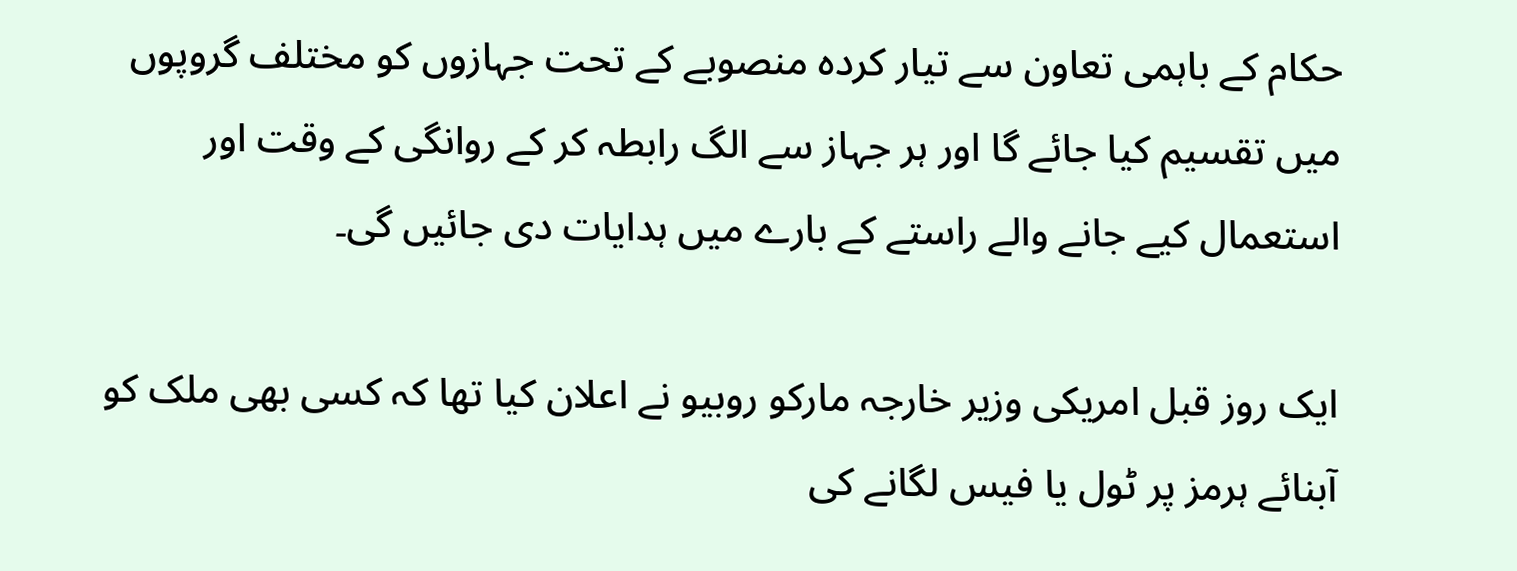حکام کے باہمی تعاون سے تیار کردہ منصوبے کے تحت جہازوں کو مختلف گروپوں میں تقسیم کیا جائے گا اور ہر جہاز سے الگ رابطہ کر کے روانگی کے وقت اور استعمال کیے جانے والے راستے کے بارے میں ہدایات دی جائیں گی۔

ایک روز قبل امریکی وزیر خارجہ مارکو روبیو نے اعلان کیا تھا کہ کسی بھی ملک کو آبنائے ہرمز پر ٹول یا فیس لگانے کی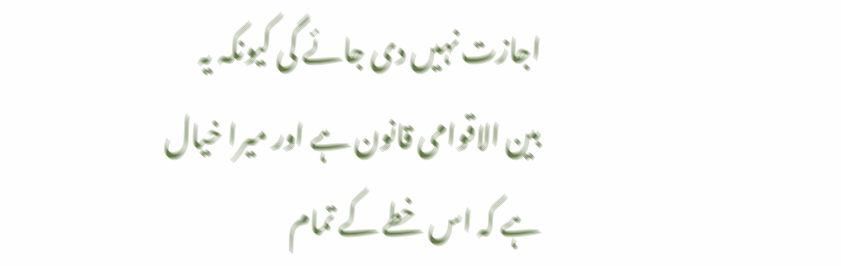اجازت نہیں دی جائے گی کیونکہ یہ بین الاقوامی قانون ہے اور میرا خیال ہے کہ اس خطے کے تمام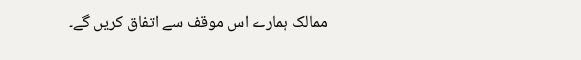ممالک ہمارے اس موقف سے اتفاق کریں گے۔